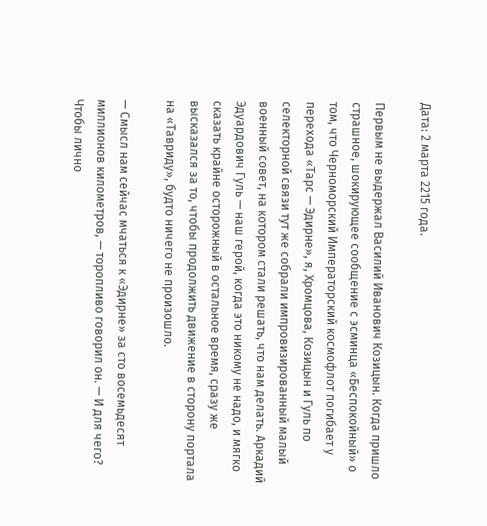Дата: 2 марта 2215 года.

Первым не выдержал Василий Иванович Козицын. Когда пришло страшное, шокирующее сообщение с эсминца «Беспокойный» о том, что Черноморский Императорский космофлот погибает у перехода «Тарс — Эдирне», я, Хромцова, Козицын и Гуль по селекторной связи тут же собрали импровизированный малый военный совет, на котором стали решать, что нам делать. Аркадий Эдуардович Гуль — наш герой, когда это никому не надо, и мягко сказать крайне осторожный в остальное время, сразу же высказался за то, чтобы продолжить движение в сторону портала на «Тавриду», будто ничего не произошло.

— Смысл нам сейчас мчаться к «Эдирне» за сто восемьдесят миллионов километров, — торопливо говорил он. — И для чего? Чтобы лично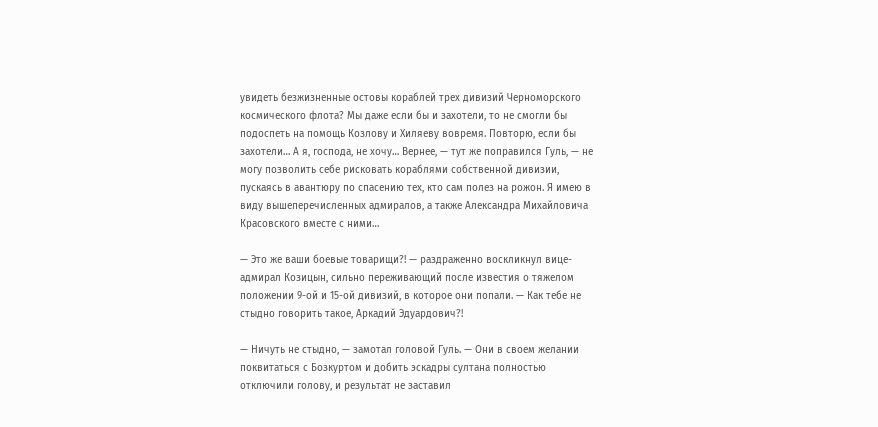увидеть безжизненные остовы кораблей трех дивизий Черноморского космического флота? Мы даже если бы и захотели, то не смогли бы подоспеть на помощь Козлову и Хиляеву вовремя. Повторю, если бы захотели… А я, господа, не хочу… Вернее, — тут же поправился Гуль, — не могу позволить себе рисковать кораблями собственной дивизии, пускаясь в авантюру по спасению тех, кто сам полез на рожон. Я имею в виду вышеперечисленных адмиралов, а также Александра Михайловича Красовского вместе с ними…

— Это же ваши боевые товарищи?! — раздраженно воскликнул вице-адмирал Козицын, сильно переживающий после известия о тяжелом положении 9-ой и 15-ой дивизий, в которое они попали. — Как тебе не стыдно говорить такое, Аркадий Эдуардович?!

— Ничуть не стыдно, — замотал головой Гуль. — Они в своем желании поквитаться с Бозкуртом и добить эскадры султана полностью отключили голову, и результат не заставил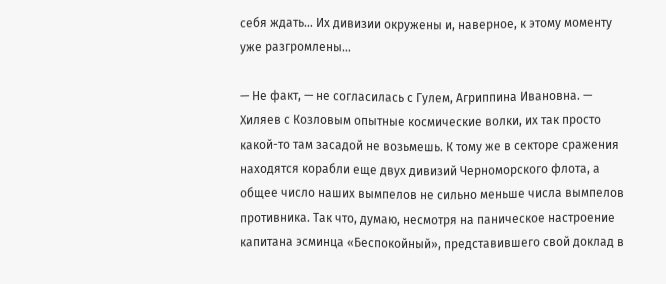себя ждать… Их дивизии окружены и, наверное, к этому моменту уже разгромлены…

— Не факт, — не согласилась с Гулем, Агриппина Ивановна. — Хиляев с Козловым опытные космические волки, их так просто какой-то там засадой не возьмешь. К тому же в секторе сражения находятся корабли еще двух дивизий Черноморского флота, а общее число наших вымпелов не сильно меньше числа вымпелов противника. Так что, думаю, несмотря на паническое настроение капитана эсминца «Беспокойный», представившего свой доклад в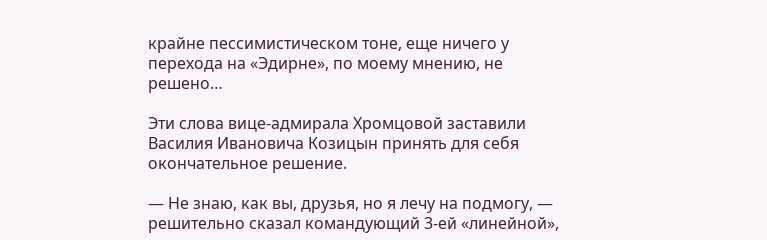крайне пессимистическом тоне, еще ничего у перехода на «Эдирне», по моему мнению, не решено…

Эти слова вице-адмирала Хромцовой заставили Василия Ивановича Козицын принять для себя окончательное решение.

— Не знаю, как вы, друзья, но я лечу на подмогу, — решительно сказал командующий 3-ей «линейной»,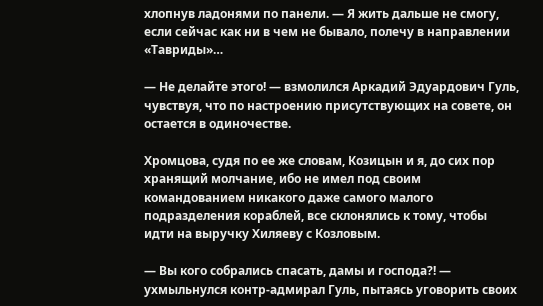хлопнув ладонями по панели. — Я жить дальше не смогу, если сейчас как ни в чем не бывало, полечу в направлении «Тавриды»…

— Не делайте этого! — взмолился Аркадий Эдуардович Гуль, чувствуя, что по настроению присутствующих на совете, он остается в одиночестве.

Хромцова, судя по ее же словам, Козицын и я, до сих пор хранящий молчание, ибо не имел под своим командованием никакого даже самого малого подразделения кораблей, все склонялись к тому, чтобы идти на выручку Хиляеву с Козловым.

— Вы кого собрались спасать, дамы и господа?! — ухмыльнулся контр-адмирал Гуль, пытаясь уговорить своих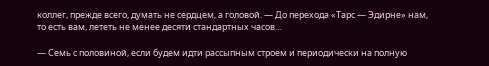коллег, прежде всего, думать не сердцем, а головой. — До перехода «Тарс — Эдирне» нам, то есть вам, лететь не менее десяти стандартных часов…

— Семь с половиной, если будем идти рассыпным строем и периодически на полную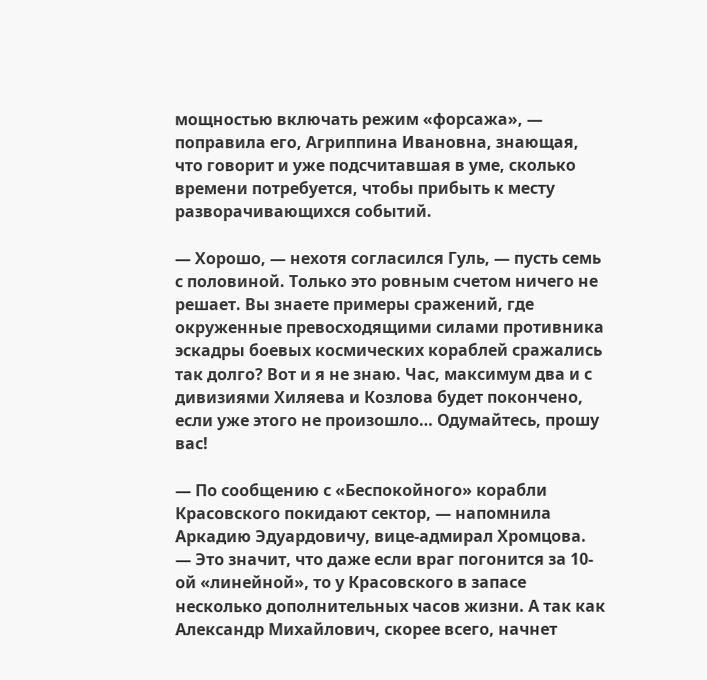мощностью включать режим «форсажа», — поправила его, Агриппина Ивановна, знающая, что говорит и уже подсчитавшая в уме, сколько времени потребуется, чтобы прибыть к месту разворачивающихся событий.

— Хорошо, — нехотя согласился Гуль, — пусть семь с половиной. Только это ровным счетом ничего не решает. Вы знаете примеры сражений, где окруженные превосходящими силами противника эскадры боевых космических кораблей сражались так долго? Вот и я не знаю. Час, максимум два и с дивизиями Хиляева и Козлова будет покончено, если уже этого не произошло… Одумайтесь, прошу вас!

— По сообщению с «Беспокойного» корабли Красовского покидают сектор, — напомнила Аркадию Эдуардовичу, вице-адмирал Хромцова. — Это значит, что даже если враг погонится за 10-ой «линейной», то у Красовского в запасе несколько дополнительных часов жизни. А так как Александр Михайлович, скорее всего, начнет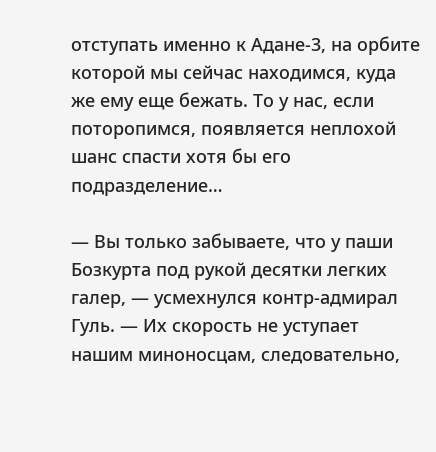отступать именно к Адане-3, на орбите которой мы сейчас находимся, куда же ему еще бежать. То у нас, если поторопимся, появляется неплохой шанс спасти хотя бы его подразделение…

— Вы только забываете, что у паши Бозкурта под рукой десятки легких галер, — усмехнулся контр-адмирал Гуль. — Их скорость не уступает нашим миноносцам, следовательно,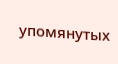упомянутых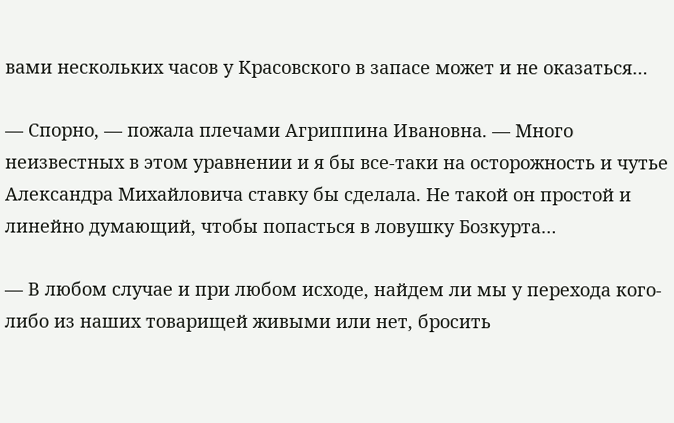вами нескольких часов у Красовского в запасе может и не оказаться…

— Спорно, — пожала плечами Агриппина Ивановна. — Много неизвестных в этом уравнении и я бы все-таки на осторожность и чутье Александра Михайловича ставку бы сделала. Не такой он простой и линейно думающий, чтобы попасться в ловушку Бозкурта…

— В любом случае и при любом исходе, найдем ли мы у перехода кого-либо из наших товарищей живыми или нет, бросить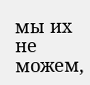мы их не можем,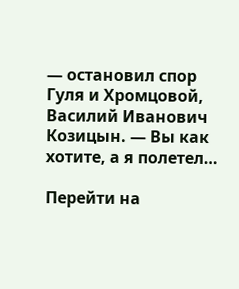— остановил спор Гуля и Хромцовой, Василий Иванович Козицын. — Вы как хотите, а я полетел…

Перейти на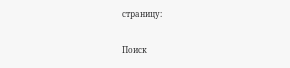страницу:

Поиск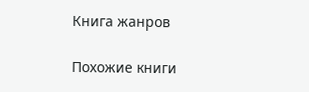Книга жанров

Похожие книги